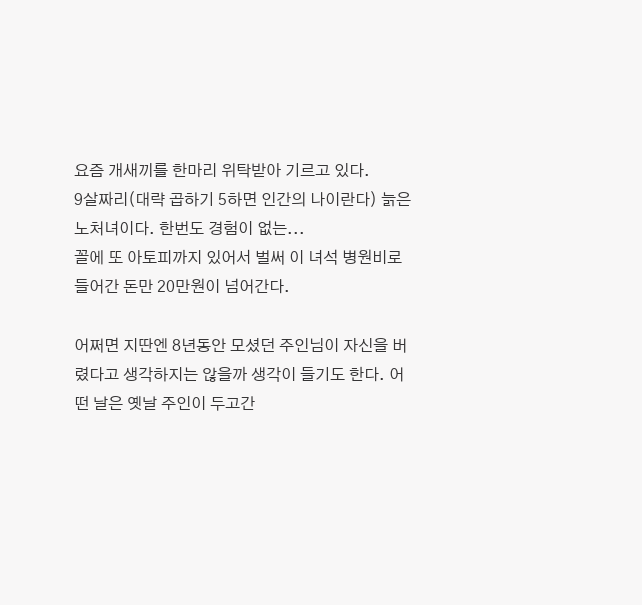요즘 개새끼를 한마리 위탁받아 기르고 있다.
9살짜리(대략 곱하기 5하면 인간의 나이란다) 늙은 노처녀이다. 한번도 경험이 없는...
꼴에 또 아토피까지 있어서 벌써 이 녀석 병원비로 들어간 돈만 20만원이 넘어간다.

어쩌면 지딴엔 8년동안 모셨던 주인님이 자신을 버렸다고 생각하지는 않을까 생각이 들기도 한다. 어떤 날은 옛날 주인이 두고간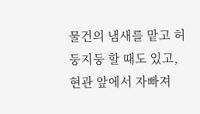물건의 냄새를 맡고 허둥지둥 할 때도 있고, 현관 앞에서 자빠져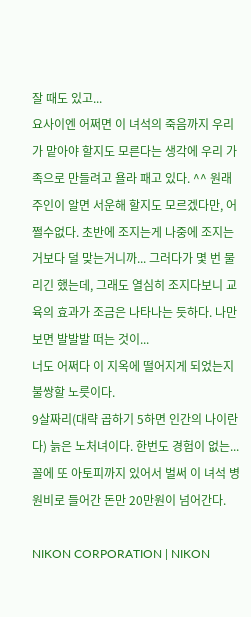잘 때도 있고...
요사이엔 어쩌면 이 녀석의 죽음까지 우리가 맡아야 할지도 모른다는 생각에 우리 가족으로 만들려고 욜라 패고 있다. ^^ 원래 주인이 알면 서운해 할지도 모르겠다만, 어쩔수없다. 초반에 조지는게 나중에 조지는거보다 덜 맞는거니까... 그러다가 몇 번 물리긴 했는데, 그래도 열심히 조지다보니 교육의 효과가 조금은 나타나는 듯하다. 나만 보면 발발발 떠는 것이...
너도 어쩌다 이 지옥에 떨어지게 되었는지 불쌍할 노릇이다.
9살짜리(대략 곱하기 5하면 인간의 나이란다) 늙은 노처녀이다. 한번도 경험이 없는...
꼴에 또 아토피까지 있어서 벌써 이 녀석 병원비로 들어간 돈만 20만원이 넘어간다.

NIKON CORPORATION | NIKON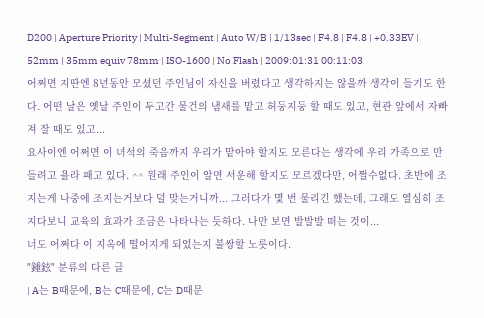D200 | Aperture Priority | Multi-Segment | Auto W/B | 1/13sec | F4.8 | F4.8 | +0.33EV | 52mm | 35mm equiv 78mm | ISO-1600 | No Flash | 2009:01:31 00:11:03
어쩌면 지딴엔 8년동안 모셨던 주인님이 자신을 버렸다고 생각하지는 않을까 생각이 들기도 한다. 어떤 날은 옛날 주인이 두고간 물건의 냄새를 맡고 허둥지둥 할 때도 있고, 현관 앞에서 자빠져 잘 때도 있고...
요사이엔 어쩌면 이 녀석의 죽음까지 우리가 맡아야 할지도 모른다는 생각에 우리 가족으로 만들려고 욜라 패고 있다. ^^ 원래 주인이 알면 서운해 할지도 모르겠다만, 어쩔수없다. 초반에 조지는게 나중에 조지는거보다 덜 맞는거니까... 그러다가 몇 번 물리긴 했는데, 그래도 열심히 조지다보니 교육의 효과가 조금은 나타나는 듯하다. 나만 보면 발발발 떠는 것이...
너도 어쩌다 이 지옥에 떨어지게 되었는지 불쌍할 노릇이다.
"鍾鉉" 분류의 다른 글
| A는 B때문에, B는 C때문에, C는 D때문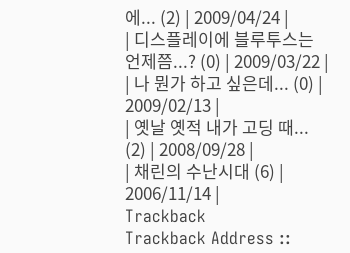에... (2) | 2009/04/24 |
| 디스플레이에 블루투스는 언제쯤...? (0) | 2009/03/22 |
| 나 뭔가 하고 싶은데... (0) | 2009/02/13 |
| 옛날 옛적 내가 고딩 때... (2) | 2008/09/28 |
| 채린의 수난시대 (6) | 2006/11/14 |
Trackback
Trackback Address ::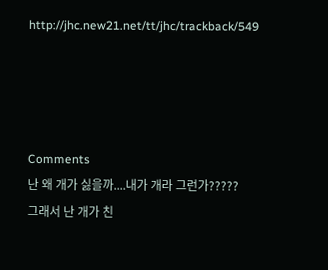http://jhc.new21.net/tt/jhc/trackback/549




Comments
난 왜 개가 싫을까....내가 개라 그런가?????
그래서 난 개가 친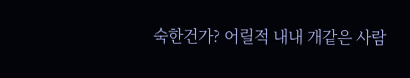숙한건가? 어릴적 내내 개같은 사람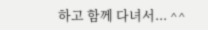하고 함께 다녀서... ^^